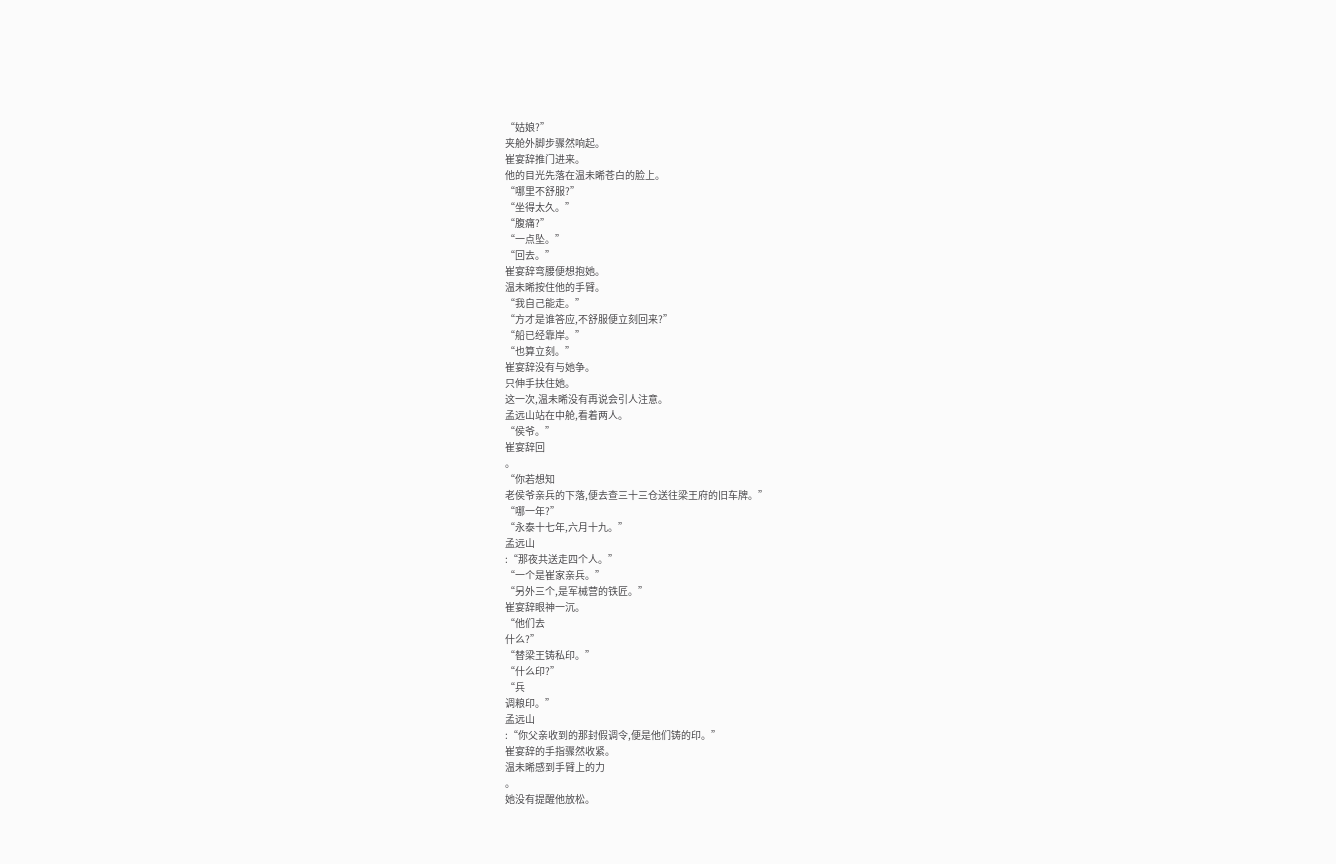“姑娘?”
夹舱外脚步骤然响起。
崔宴辞推门进来。
他的目光先落在温未晞苍白的脸上。
“哪里不舒服?”
“坐得太久。”
“腹痛?”
“一点坠。”
“回去。”
崔宴辞弯腰便想抱她。
温未晞按住他的手臂。
“我自己能走。”
“方才是谁答应,不舒服便立刻回来?”
“船已经靠岸。”
“也算立刻。”
崔宴辞没有与她争。
只伸手扶住她。
这一次,温未晞没有再说会引人注意。
孟远山站在中舱,看着两人。
“侯爷。”
崔宴辞回
。
“你若想知
老侯爷亲兵的下落,便去查三十三仓送往梁王府的旧车牌。”
“哪一年?”
“永泰十七年,六月十九。”
孟远山
:“那夜共送走四个人。”
“一个是崔家亲兵。”
“另外三个,是军械营的铁匠。”
崔宴辞眼神一沉。
“他们去
什么?”
“替梁王铸私印。”
“什么印?”
“兵
调粮印。”
孟远山
:“你父亲收到的那封假调令,便是他们铸的印。”
崔宴辞的手指骤然收紧。
温未晞感到手臂上的力
。
她没有提醒他放松。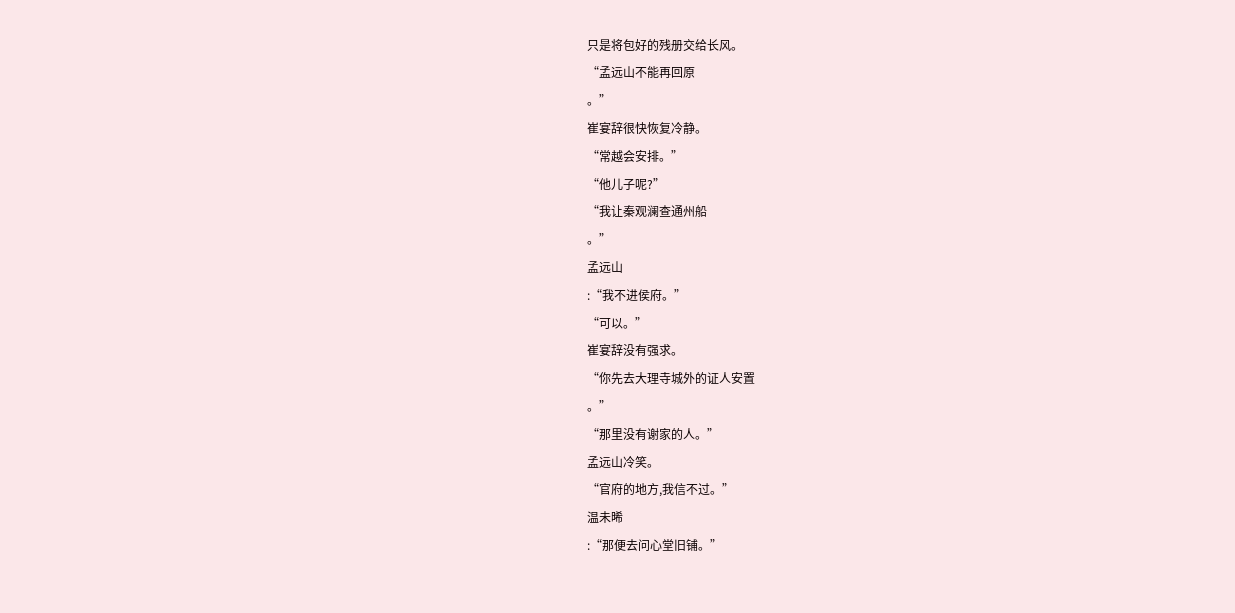只是将包好的残册交给长风。
“孟远山不能再回原
。”
崔宴辞很快恢复冷静。
“常越会安排。”
“他儿子呢?”
“我让秦观澜查通州船
。”
孟远山
:“我不进侯府。”
“可以。”
崔宴辞没有强求。
“你先去大理寺城外的证人安置
。”
“那里没有谢家的人。”
孟远山冷笑。
“官府的地方,我信不过。”
温未晞
:“那便去问心堂旧铺。”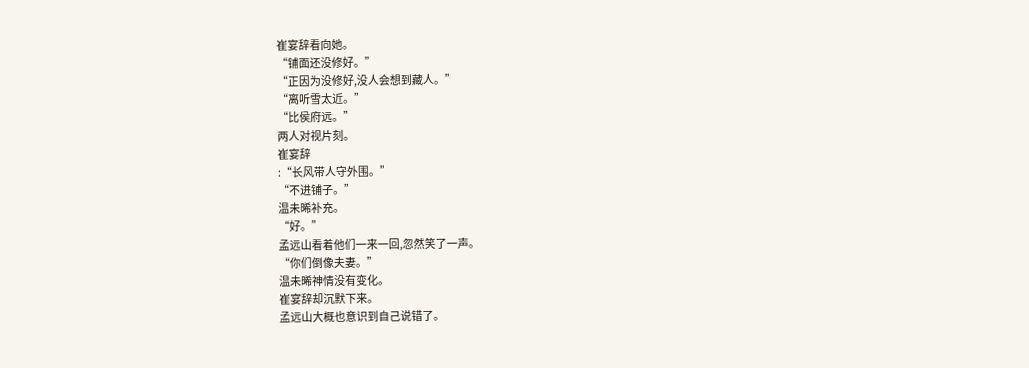崔宴辞看向她。
“铺面还没修好。”
“正因为没修好,没人会想到藏人。”
“离听雪太近。”
“比侯府远。”
两人对视片刻。
崔宴辞
:“长风带人守外围。”
“不进铺子。”
温未晞补充。
“好。”
孟远山看着他们一来一回,忽然笑了一声。
“你们倒像夫妻。”
温未晞神情没有变化。
崔宴辞却沉默下来。
孟远山大概也意识到自己说错了。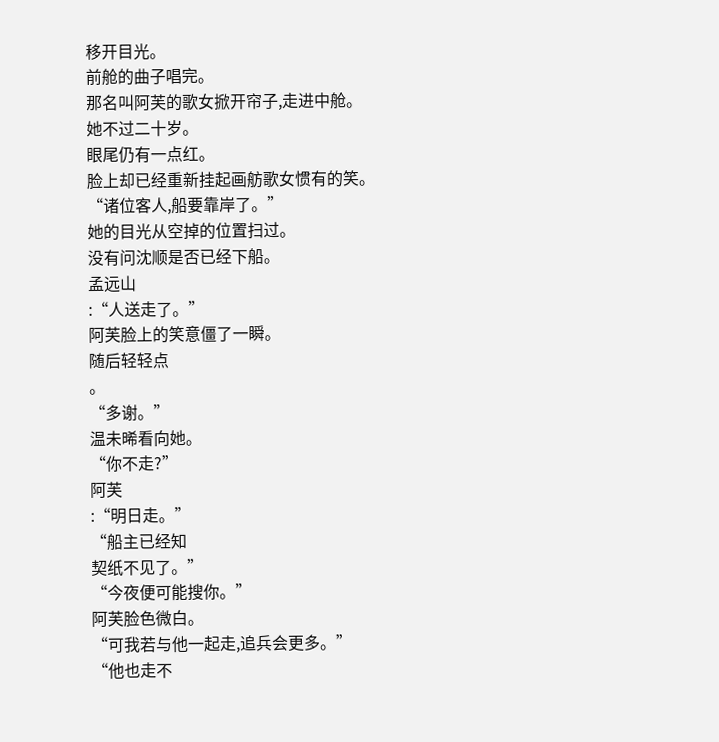移开目光。
前舱的曲子唱完。
那名叫阿芙的歌女掀开帘子,走进中舱。
她不过二十岁。
眼尾仍有一点红。
脸上却已经重新挂起画舫歌女惯有的笑。
“诸位客人,船要靠岸了。”
她的目光从空掉的位置扫过。
没有问沈顺是否已经下船。
孟远山
:“人送走了。”
阿芙脸上的笑意僵了一瞬。
随后轻轻点
。
“多谢。”
温未晞看向她。
“你不走?”
阿芙
:“明日走。”
“船主已经知
契纸不见了。”
“今夜便可能搜你。”
阿芙脸色微白。
“可我若与他一起走,追兵会更多。”
“他也走不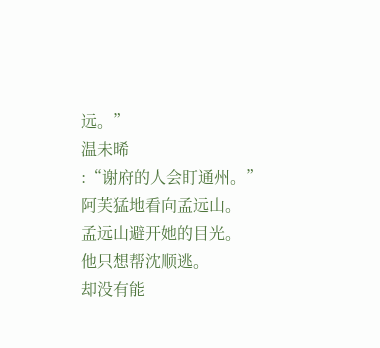远。”
温未晞
:“谢府的人会盯通州。”
阿芙猛地看向孟远山。
孟远山避开她的目光。
他只想帮沈顺逃。
却没有能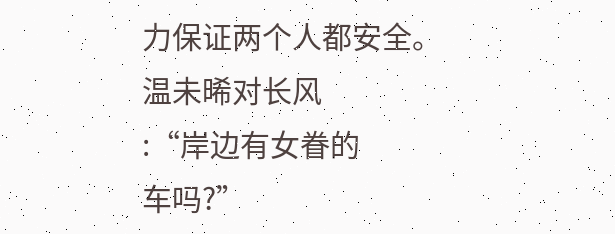力保证两个人都安全。
温未晞对长风
:“岸边有女眷的
车吗?”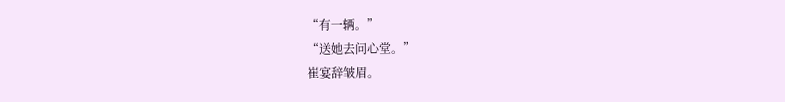“有一辆。”
“送她去问心堂。”
崔宴辞皱眉。